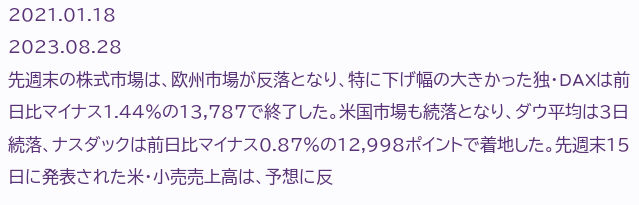2021.01.18
2023.08.28
先週末の株式市場は、欧州市場が反落となり、特に下げ幅の大きかった独・DAXは前日比マイナス1.44%の13,787で終了した。米国市場も続落となり、ダウ平均は3日続落、ナスダックは前日比マイナス0.87%の12,998ポイントで着地した。先週末15日に発表された米・小売売上高は、予想に反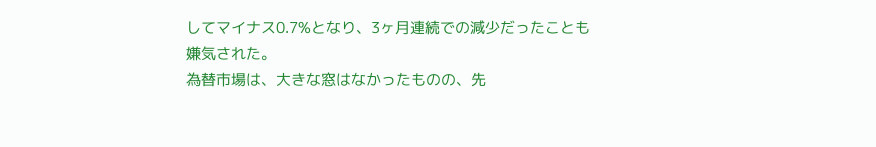してマイナス0.7%となり、3ヶ月連続での減少だったことも嫌気された。
為替市場は、大きな窓はなかったものの、先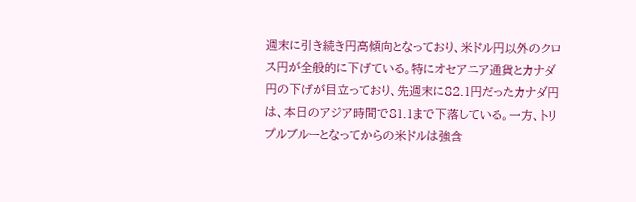週末に引き続き円高傾向となっており、米ドル円以外のクロス円が全般的に下げている。特にオセアニア通貨とカナダ円の下げが目立っており、先週末に82.1円だったカナダ円は、本日のアジア時間で81.1まで下落している。一方、トリプルブルーとなってからの米ドルは強含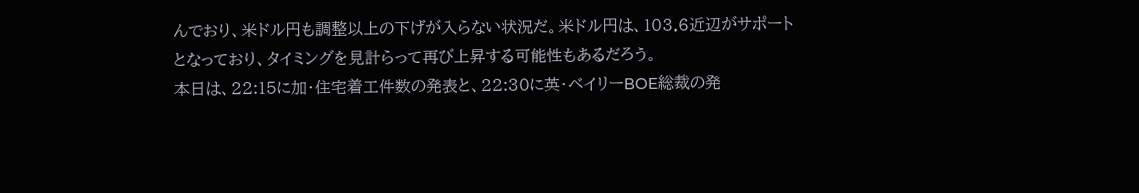んでおり、米ドル円も調整以上の下げが入らない状況だ。米ドル円は、103.6近辺がサポートとなっており、タイミングを見計らって再び上昇する可能性もあるだろう。
本日は、22:15に加・住宅着工件数の発表と、22:30に英・ベイリーBOE総裁の発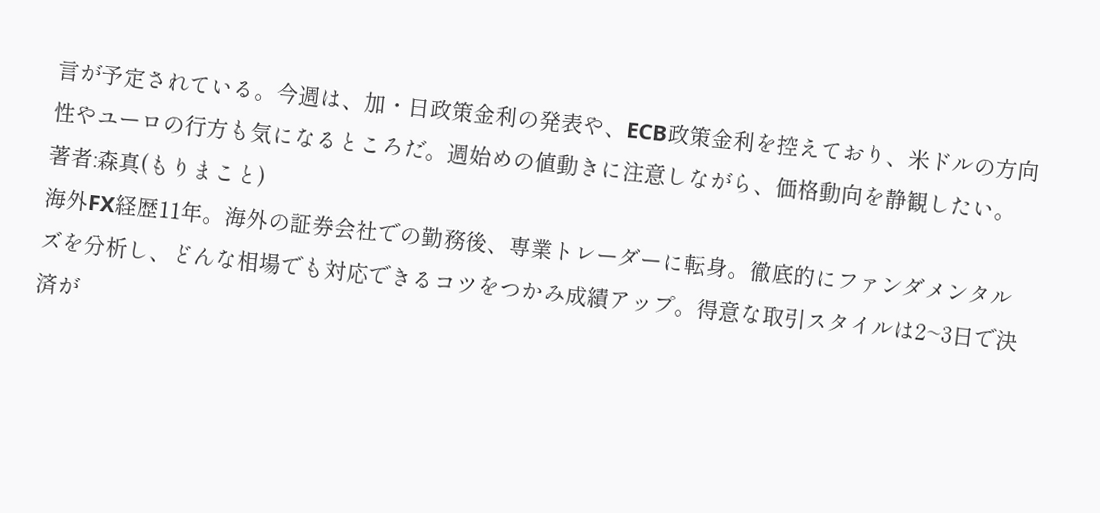言が予定されている。今週は、加・日政策金利の発表や、ECB政策金利を控えており、米ドルの方向性やユーロの行方も気になるところだ。週始めの値動きに注意しながら、価格動向を静観したい。
著者:森真(もりまこと)
海外FX経歴11年。海外の証券会社での勤務後、専業トレーダーに転身。徹底的にファンダメンタルズを分析し、どんな相場でも対応できるコツをつかみ成績アップ。得意な取引スタイルは2~3日で決済が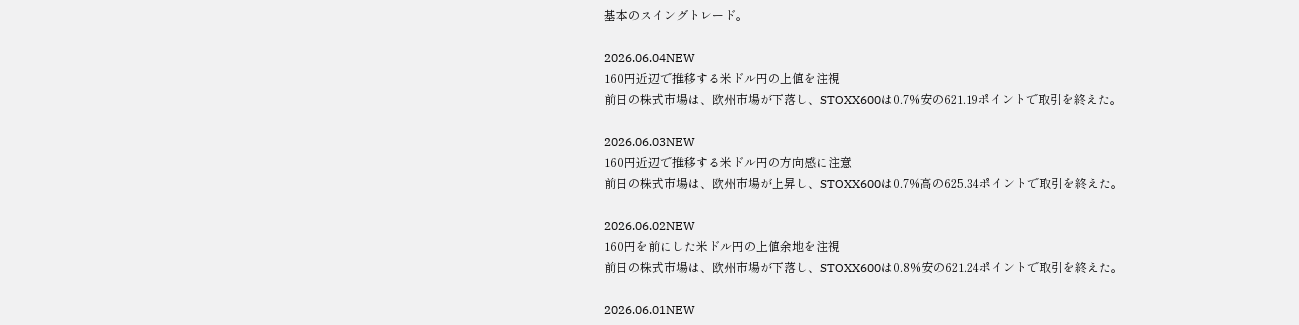基本のスイングトレード。

2026.06.04NEW
160円近辺で推移する米ドル円の上値を注視
前日の株式市場は、欧州市場が下落し、STOXX600は0.7%安の621.19ポイントで取引を終えた。

2026.06.03NEW
160円近辺で推移する米ドル円の方向感に注意
前日の株式市場は、欧州市場が上昇し、STOXX600は0.7%高の625.34ポイントで取引を終えた。

2026.06.02NEW
160円を前にした米ドル円の上値余地を注視
前日の株式市場は、欧州市場が下落し、STOXX600は0.8%安の621.24ポイントで取引を終えた。

2026.06.01NEW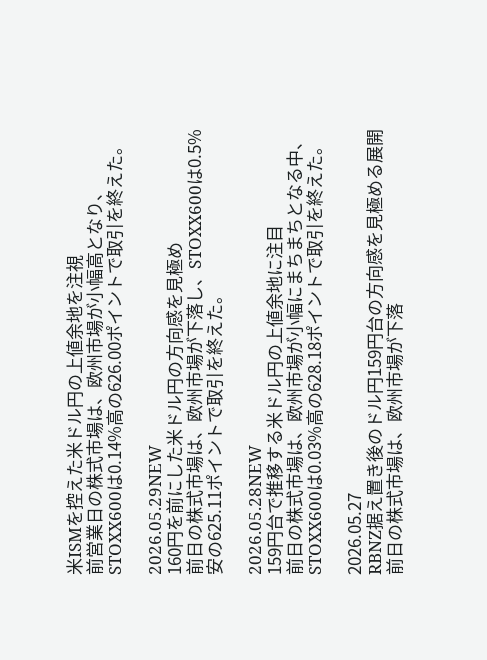米ISMを控えた米ドル円の上値余地を注視
前営業日の株式市場は、欧州市場が小幅高となり、STOXX600は0.14%高の626.00ポイントで取引を終えた。

2026.05.29NEW
160円を前にした米ドル円の方向感を見極め
前日の株式市場は、欧州市場が下落し、STOXX600は0.5%安の625.11ポイントで取引を終えた。

2026.05.28NEW
159円台で推移する米ドル円の上値余地に注目
前日の株式市場は、欧州市場が小幅にまちまちとなる中、STOXX600は0.03%高の628.18ポイントで取引を終えた。

2026.05.27
RBNZ据え置き後のドル円159円台の方向感を見極める展開
前日の株式市場は、欧州市場が下落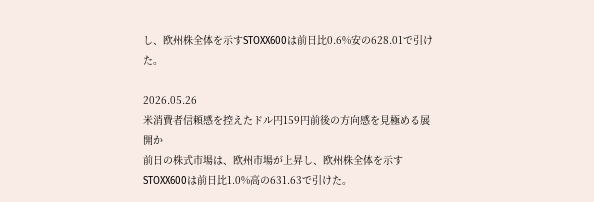し、欧州株全体を示すSTOXX600は前日比0.6%安の628.01で引けた。

2026.05.26
米消費者信頼感を控えたドル円159円前後の方向感を見極める展開か
前日の株式市場は、欧州市場が上昇し、欧州株全体を示すSTOXX600は前日比1.0%高の631.63で引けた。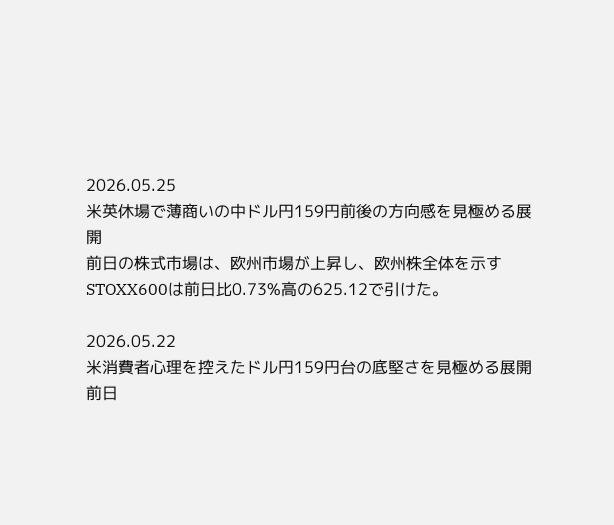2026.05.25
米英休場で薄商いの中ドル円159円前後の方向感を見極める展開
前日の株式市場は、欧州市場が上昇し、欧州株全体を示すSTOXX600は前日比0.73%高の625.12で引けた。

2026.05.22
米消費者心理を控えたドル円159円台の底堅さを見極める展開
前日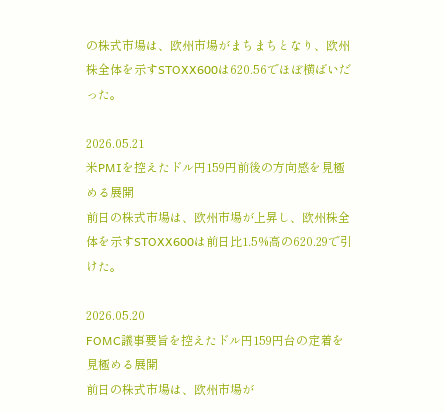の株式市場は、欧州市場がまちまちとなり、欧州株全体を示すSTOXX600は620.56でほぼ横ばいだった。

2026.05.21
米PMIを控えたドル円159円前後の方向感を見極める展開
前日の株式市場は、欧州市場が上昇し、欧州株全体を示すSTOXX600は前日比1.5%高の620.29で引けた。

2026.05.20
FOMC議事要旨を控えたドル円159円台の定着を見極める展開
前日の株式市場は、欧州市場が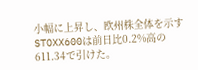小幅に上昇し、欧州株全体を示すSTOXX600は前日比0.2%高の611.34で引けた。